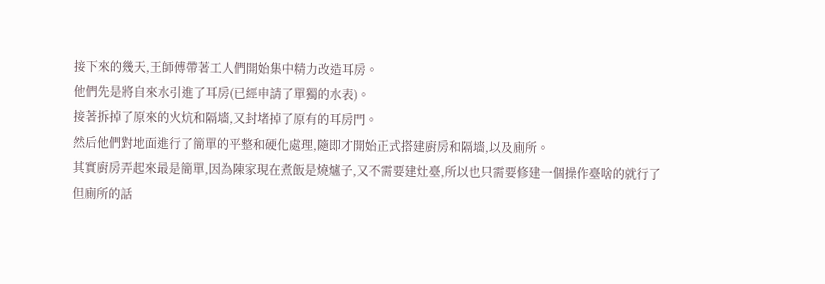接下來的幾天,王師傅帶著工人們開始集中精力改造耳房。
他們先是將自來水引進了耳房(已經申請了單獨的水表)。
接著拆掉了原來的火炕和隔墻,又封堵掉了原有的耳房門。
然后他們對地面進行了簡單的平整和硬化處理,隨即才開始正式搭建廚房和隔墻,以及廁所。
其實廚房弄起來最是簡單,因為陳家現在煮飯是燒爐子,又不需要建灶臺,所以也只需要修建一個操作臺啥的就行了
但廁所的話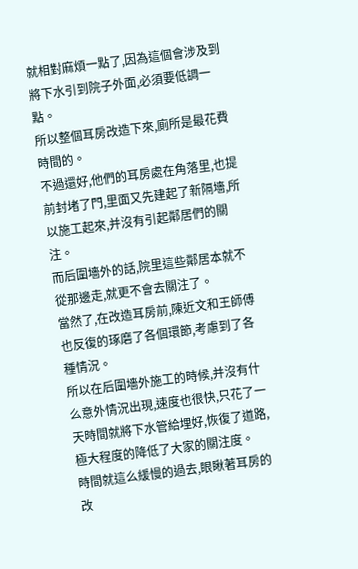就相對麻煩一點了,因為這個會涉及到將下水引到院子外面,必須要低調一點。
所以整個耳房改造下來,廁所是最花費時間的。
不過還好,他們的耳房處在角落里,也提前封堵了門,里面又先建起了新隔墻,所以施工起來,并沒有引起鄰居們的關注。
而后圍墻外的話,院里這些鄰居本就不從那邊走,就更不會去關注了。
當然了,在改造耳房前,陳近文和王師傅也反復的琢磨了各個環節,考慮到了各種情況。
所以在后圍墻外施工的時候,并沒有什么意外情況出現,速度也很快,只花了一天時間就將下水管給埋好,恢復了道路,極大程度的降低了大家的關注度。
時間就這么緩慢的過去,眼瞅著耳房的改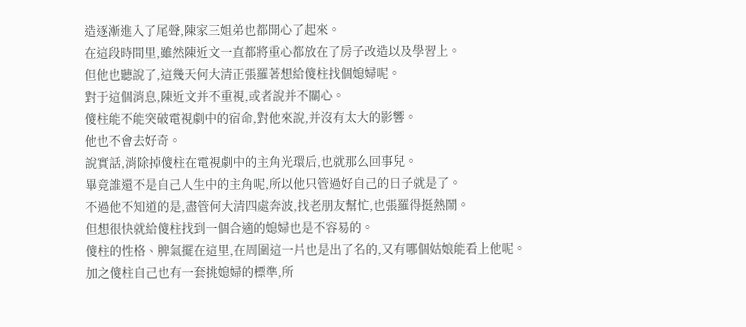造逐漸進入了尾聲,陳家三姐弟也都開心了起來。
在這段時間里,雖然陳近文一直都將重心都放在了房子改造以及學習上。
但他也聽說了,這幾天何大清正張羅著想給傻柱找個媳婦呢。
對于這個消息,陳近文并不重視,或者說并不關心。
傻柱能不能突破電視劇中的宿命,對他來說,并沒有太大的影響。
他也不會去好奇。
說實話,消除掉傻柱在電視劇中的主角光環后,也就那么回事兒。
畢竟誰還不是自己人生中的主角呢,所以他只管過好自己的日子就是了。
不過他不知道的是,盡管何大清四處奔波,找老朋友幫忙,也張羅得挺熱鬧。
但想很快就給傻柱找到一個合適的媳婦也是不容易的。
傻柱的性格、脾氣擺在這里,在周圍這一片也是出了名的,又有哪個姑娘能看上他呢。
加之傻柱自己也有一套挑媳婦的標準,所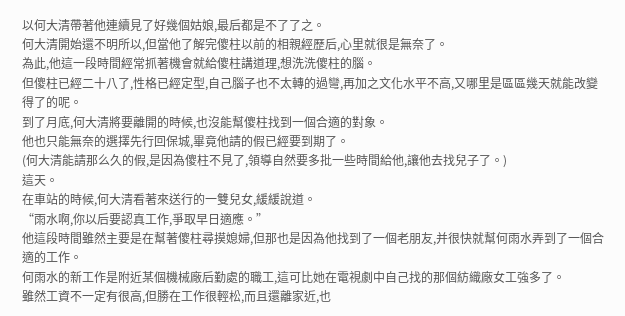以何大清帶著他連續見了好幾個姑娘,最后都是不了了之。
何大清開始還不明所以,但當他了解完傻柱以前的相親經歷后,心里就很是無奈了。
為此,他這一段時間經常抓著機會就給傻柱講道理,想洗洗傻柱的腦。
但傻柱已經二十八了,性格已經定型,自己腦子也不太轉的過彎,再加之文化水平不高,又哪里是區區幾天就能改變得了的呢。
到了月底,何大清將要離開的時候,也沒能幫傻柱找到一個合適的對象。
他也只能無奈的選擇先行回保城,畢竟他請的假已經要到期了。
(何大清能請那么久的假,是因為傻柱不見了,領導自然要多批一些時間給他,讓他去找兒子了。)
這天。
在車站的時候,何大清看著來送行的一雙兒女,緩緩說道。
“雨水啊,你以后要認真工作,爭取早日適應。”
他這段時間雖然主要是在幫著傻柱尋摸媳婦,但那也是因為他找到了一個老朋友,并很快就幫何雨水弄到了一個合適的工作。
何雨水的新工作是附近某個機械廠后勤處的職工,這可比她在電視劇中自己找的那個紡織廠女工強多了。
雖然工資不一定有很高,但勝在工作很輕松,而且還離家近,也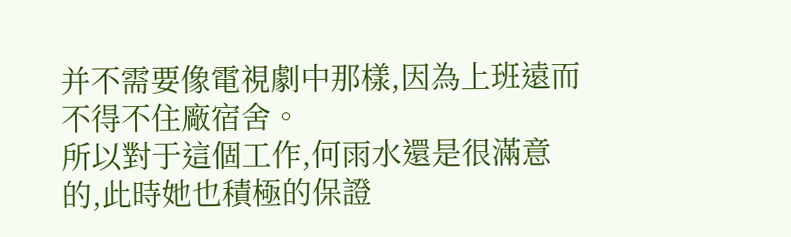并不需要像電視劇中那樣,因為上班遠而不得不住廠宿舍。
所以對于這個工作,何雨水還是很滿意的,此時她也積極的保證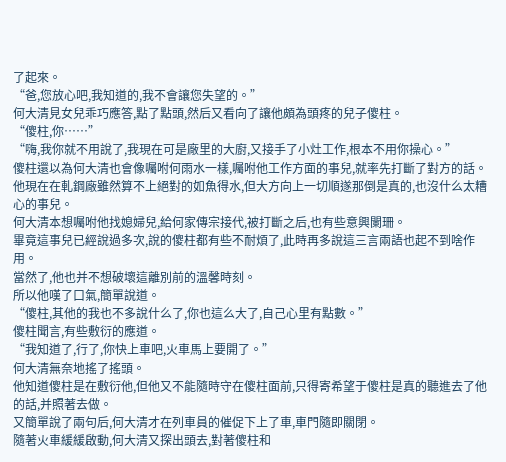了起來。
“爸,您放心吧,我知道的,我不會讓您失望的。”
何大清見女兒乖巧應答,點了點頭,然后又看向了讓他頗為頭疼的兒子傻柱。
“傻柱,你……”
“嗨,我你就不用說了,我現在可是廠里的大廚,又接手了小灶工作,根本不用你操心。”
傻柱還以為何大清也會像囑咐何雨水一樣,囑咐他工作方面的事兒,就率先打斷了對方的話。
他現在在軋鋼廠雖然算不上絕對的如魚得水,但大方向上一切順遂那倒是真的,也沒什么太糟心的事兒。
何大清本想囑咐他找媳婦兒,給何家傳宗接代,被打斷之后,也有些意興闌珊。
畢竟這事兒已經說過多次,說的傻柱都有些不耐煩了,此時再多說這三言兩語也起不到啥作用。
當然了,他也并不想破壞這離別前的溫馨時刻。
所以他嘆了口氣,簡單說道。
“傻柱,其他的我也不多說什么了,你也這么大了,自己心里有點數。”
傻柱聞言,有些敷衍的應道。
“我知道了,行了,你快上車吧,火車馬上要開了。”
何大清無奈地搖了搖頭。
他知道傻柱是在敷衍他,但他又不能隨時守在傻柱面前,只得寄希望于傻柱是真的聽進去了他的話,并照著去做。
又簡單說了兩句后,何大清才在列車員的催促下上了車,車門隨即關閉。
隨著火車緩緩啟動,何大清又探出頭去,對著傻柱和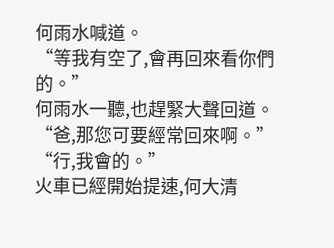何雨水喊道。
“等我有空了,會再回來看你們的。”
何雨水一聽,也趕緊大聲回道。
“爸,那您可要經常回來啊。”
“行,我會的。”
火車已經開始提速,何大清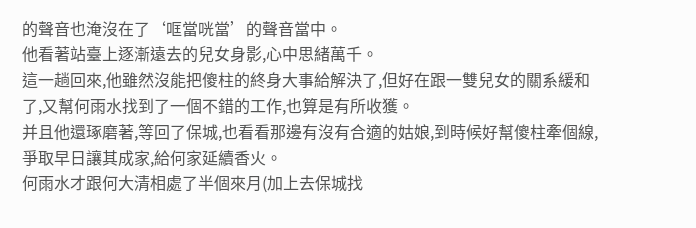的聲音也淹沒在了‘哐當咣當’的聲音當中。
他看著站臺上逐漸遠去的兒女身影,心中思緒萬千。
這一趟回來,他雖然沒能把傻柱的終身大事給解決了,但好在跟一雙兒女的關系緩和了,又幫何雨水找到了一個不錯的工作,也算是有所收獲。
并且他還琢磨著,等回了保城,也看看那邊有沒有合適的姑娘,到時候好幫傻柱牽個線,爭取早日讓其成家,給何家延續香火。
何雨水才跟何大清相處了半個來月(加上去保城找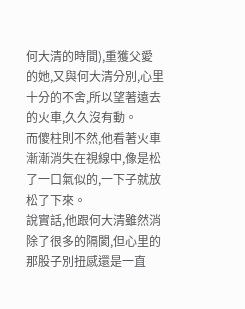何大清的時間),重獲父愛的她,又與何大清分別,心里十分的不舍,所以望著遠去的火車,久久沒有動。
而傻柱則不然,他看著火車漸漸消失在視線中,像是松了一口氣似的,一下子就放松了下來。
說實話,他跟何大清雖然消除了很多的隔閡,但心里的那股子別扭感還是一直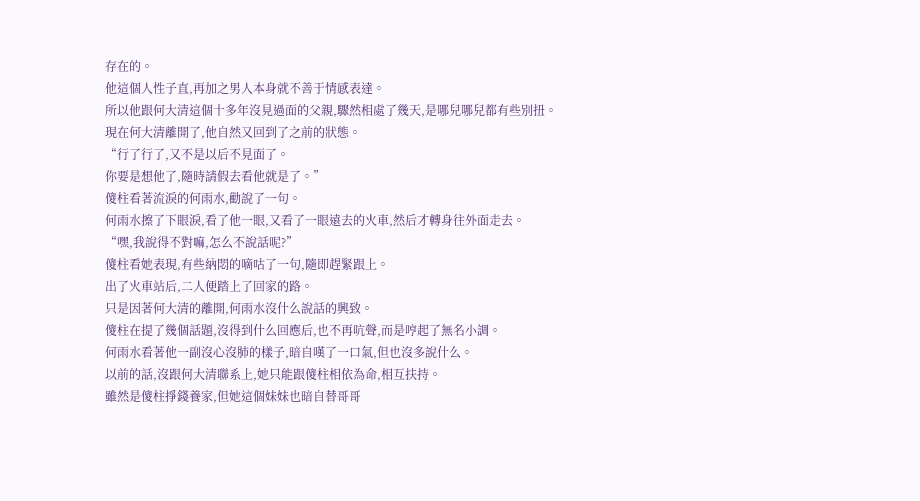存在的。
他這個人性子直,再加之男人本身就不善于情感表達。
所以他跟何大清這個十多年沒見過面的父親,驟然相處了幾天,是哪兒哪兒都有些別扭。
現在何大清離開了,他自然又回到了之前的狀態。
“行了行了,又不是以后不見面了。
你要是想他了,隨時請假去看他就是了。”
傻柱看著流淚的何雨水,勸說了一句。
何雨水擦了下眼淚,看了他一眼,又看了一眼遠去的火車,然后才轉身往外面走去。
“嘿,我說得不對嘛,怎么不說話呢?”
傻柱看她表現,有些納悶的嘀咕了一句,隨即趕緊跟上。
出了火車站后,二人便踏上了回家的路。
只是因著何大清的離開,何雨水沒什么說話的興致。
傻柱在提了幾個話題,沒得到什么回應后,也不再吭聲,而是哼起了無名小調。
何雨水看著他一副沒心沒肺的樣子,暗自嘆了一口氣,但也沒多說什么。
以前的話,沒跟何大清聯系上,她只能跟傻柱相依為命,相互扶持。
雖然是傻柱掙錢養家,但她這個妹妹也暗自替哥哥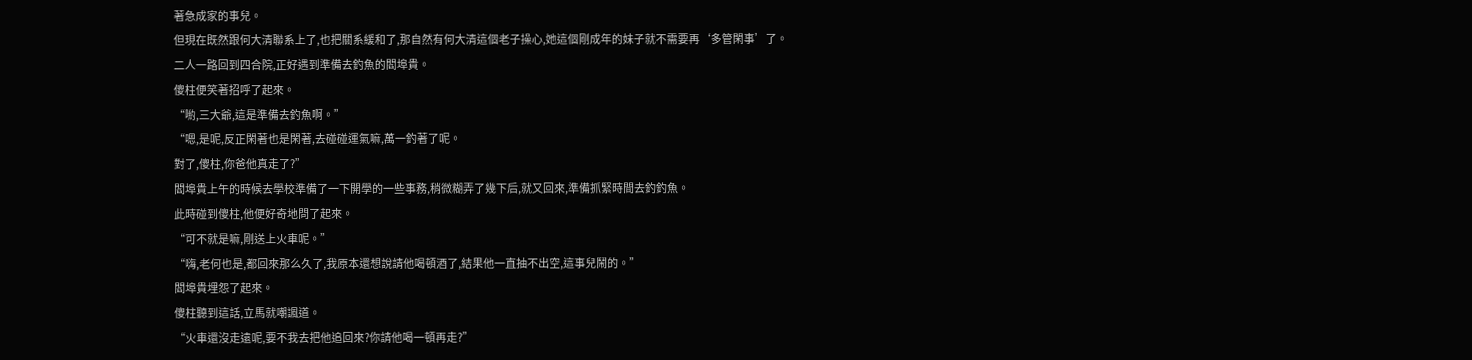著急成家的事兒。
但現在既然跟何大清聯系上了,也把關系緩和了,那自然有何大清這個老子操心,她這個剛成年的妹子就不需要再‘多管閑事’了。
二人一路回到四合院,正好遇到準備去釣魚的閻埠貴。
傻柱便笑著招呼了起來。
“喲,三大爺,這是準備去釣魚啊。”
“嗯,是呢,反正閑著也是閑著,去碰碰運氣嘛,萬一釣著了呢。
對了,傻柱,你爸他真走了?”
閻埠貴上午的時候去學校準備了一下開學的一些事務,稍微糊弄了幾下后,就又回來,準備抓緊時間去釣釣魚。
此時碰到傻柱,他便好奇地問了起來。
“可不就是嘛,剛送上火車呢。”
“嗨,老何也是,都回來那么久了,我原本還想說請他喝頓酒了,結果他一直抽不出空,這事兒鬧的。”
閻埠貴埋怨了起來。
傻柱聽到這話,立馬就嘲諷道。
“火車還沒走遠呢,要不我去把他追回來?你請他喝一頓再走?”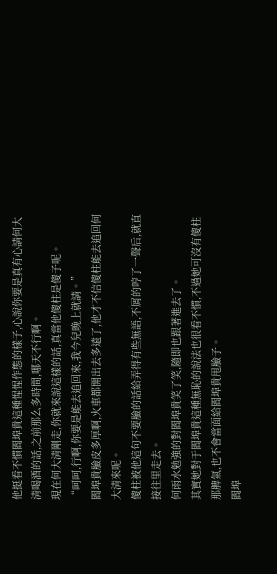他挺看不慣閻埠貴這種惺惺作態的樣子,心說你要是真有心請何大清喝酒的話,之前那么多時間,哪天不行啊。
現在何大清剛走,你就來說這樣的話,真當他傻柱是傻子呢。
“呵呵,行啊,你要是能去追回來,我今兒晚上就請。”
閻埠貴臉皮多厚啊,火車都開出去多遠了,他才不信傻柱能去追回何大清來呢。
傻柱被他這句不要臉的話給弄得有些無語,不屑的哼了一聲后,就直接往里走去。
何雨水勉強的對閻埠貴笑了笑,隨即也跟著進去了。
其實她對于閻埠貴這種無恥的說法也很看不慣,不過她可沒有傻柱那脾氣,也不會當面給閻埠貴甩臉子。
閻埠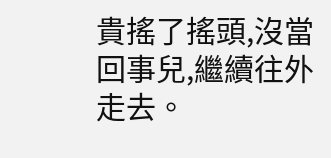貴搖了搖頭,沒當回事兒,繼續往外走去。